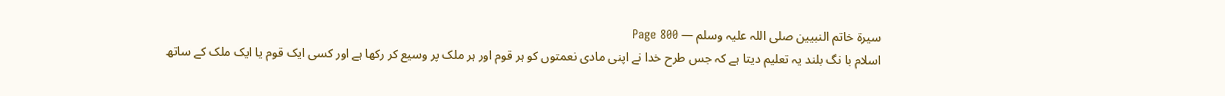سیرۃ خاتم النبیین صلی اللہ علیہ وسلم — Page 800
اسلام با نگ بلند یہ تعلیم دیتا ہے کہ جس طرح خدا نے اپنی مادی نعمتوں کو ہر قوم اور ہر ملک پر وسیع کر رکھا ہے اور کسی ایک قوم یا ایک ملک کے ساتھ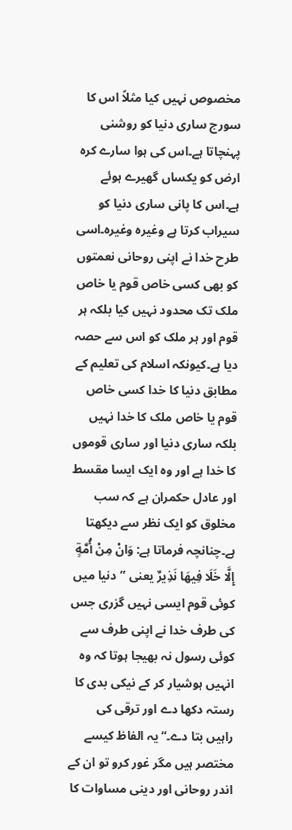مخصوص نہیں کیا مثلاً اس کا سورج ساری دنیا کو روشنی پہنچاتا ہے۔اس کی ہوا سارے کرہ ارض کو یکساں گھیرے ہوئے ہے۔اس کا پانی ساری دنیا کو سیراب کرتا ہے وغیرہ وغیرہ۔اسی طرح خدا نے اپنی روحانی نعمتوں کو بھی کسی خاص قوم یا خاص ملک تک محدود نہیں کیا بلکہ ہر قوم اور ہر ملک کو اس سے حصہ دیا ہے۔کیونکہ اسلام کی تعلیم کے مطابق دنیا کا خدا کسی خاص قوم یا خاص ملک کا خدا نہیں بلکہ ساری دنیا اور ساری قوموں کا خدا ہے اور وہ ایک ایسا مقسط اور عادل حکمران ہے کہ سب مخلوق کو ایک نظر سے دیکھتا ہے۔چنانچہ فرماتا ہے: وَانْ مِنْ أُمَّةٍ إِلَّا خَلَا فِيهَا نَذِيرٌ یعنی ”دنیا میں کوئی قوم ایسی نہیں گزری جس کی طرف خدا نے اپنی طرف سے کوئی رسول نہ بھیجا ہوتا کہ وہ انہیں ہوشیار کر کے نیکی بدی کا رستہ دکھا دے اور ترقی کی راہیں بتا دے۔“ یہ الفاظ کیسے مختصر ہیں مگر غور کرو تو ان کے اندر روحانی اور دینی مساوات کا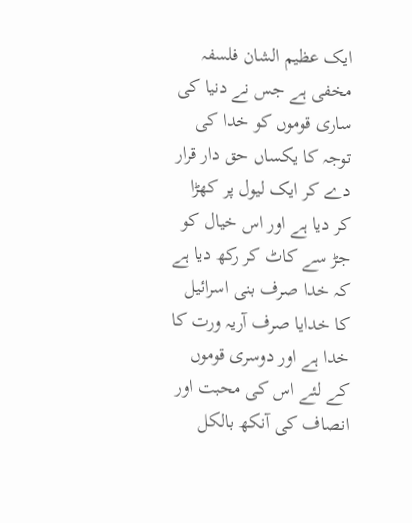ایک عظیم الشان فلسفہ مخفی ہے جس نے دنیا کی ساری قوموں کو خدا کی توجہ کا یکساں حق دار قرار دے کر ایک لیول پر کھڑا کر دیا ہے اور اس خیال کو جڑ سے کاٹ کر رکھ دیا ہے کہ خدا صرف بنی اسرائیل کا خدایا صرف آریہ ورت کا خدا ہے اور دوسری قوموں کے لئے اس کی محبت اور انصاف کی آنکھ بالکل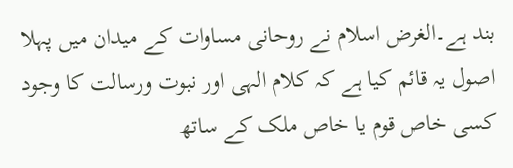بند ہے۔الغرض اسلام نے روحانی مساوات کے میدان میں پہلا اصول یہ قائم کیا ہے کہ کلام الہی اور نبوت ورسالت کا وجود کسی خاص قوم یا خاص ملک کے ساتھ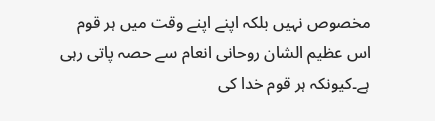مخصوص نہیں بلکہ اپنے اپنے وقت میں ہر قوم اس عظیم الشان روحانی انعام سے حصہ پاتی رہی ہے۔کیونکہ ہر قوم خدا کی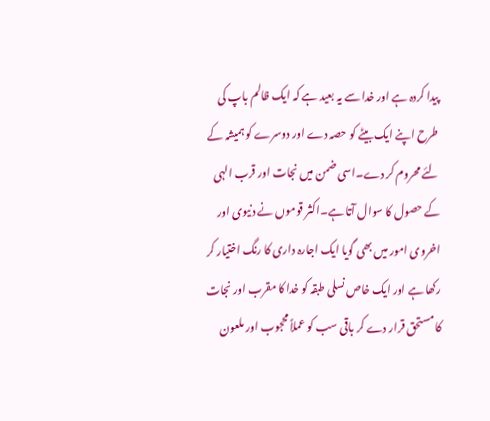پیدا کردہ ہے اور خدا سے یہ بعید ہے کہ ایک ظالم باپ کی طرح اپنے ایک بیٹے کو حصہ دے اور دوسرے کو ہمیشہ کے لئے محروم کر دے۔اسی ضمن میں نجات اور قرب الہی کے حصول کا سوال آتا ہے۔اکثر قوموں نے دنیوی اور اخروی امور میں بھی گویا ایک اجارہ داری کا رنگ اختیار کر رکھا ہے اور ایک خاص نسلی طبقہ کو خدا کا مقرب اور نجات کا مستحق قرار دے کر باقی سب کو عملاً محجوب اور ملعون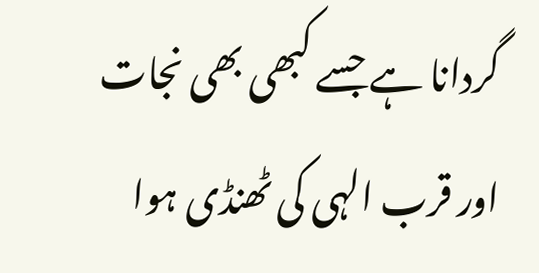گردانا ہے جسے کبھی بھی نجات اور قرب الہی کی ٹھنڈی ہوا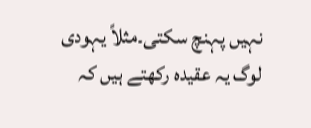نہیں پہنچ سکتی۔مثلاً یہودی لوگ یہ عقیدہ رکھتے ہیں کہ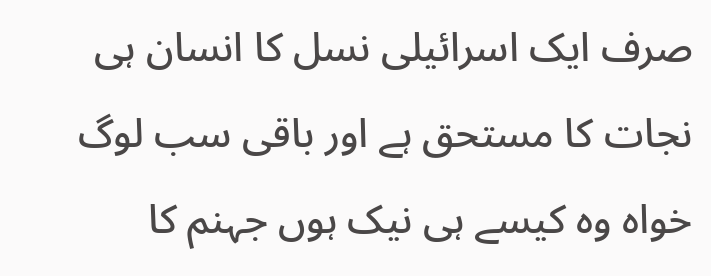صرف ایک اسرائیلی نسل کا انسان ہی نجات کا مستحق ہے اور باقی سب لوگ خواہ وہ کیسے ہی نیک ہوں جہنم کا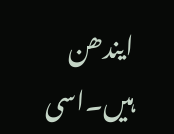ایندھن ہیں۔اسی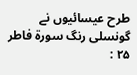طرح عیسائیوں نے گونسلی رنگ سورة فاطر ۲۵ :